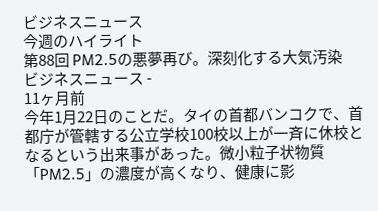ビジネスニュース
今週のハイライト
第88回 PM2.5の悪夢再び。深刻化する大気汚染
ビジネスニュース -
11ヶ月前
今年1月22日のことだ。タイの首都バンコクで、首都庁が管轄する公立学校100校以上が一斉に休校となるという出来事があった。微小粒子状物質「PM2.5」の濃度が高くなり、健康に影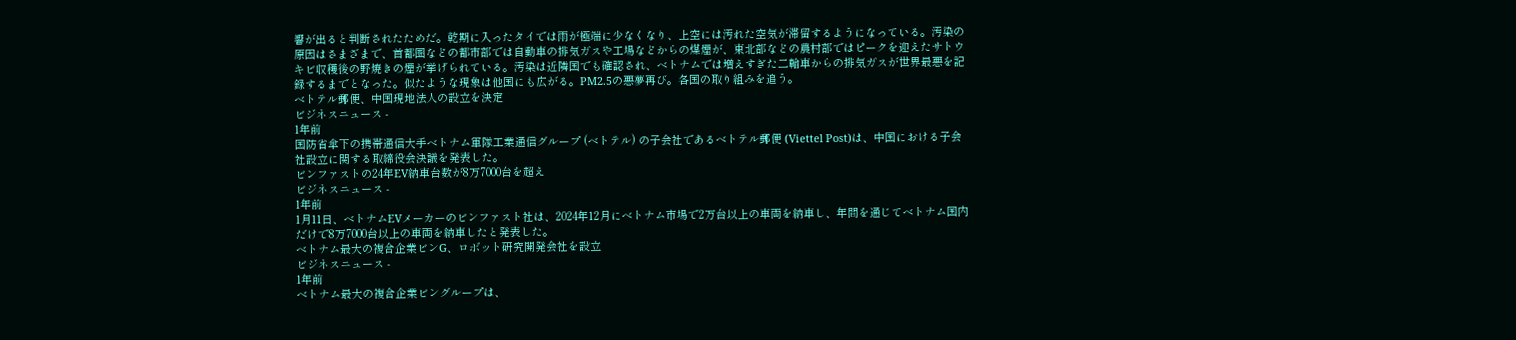響が出ると判断されたためだ。乾期に入ったタイでは雨が極端に少なくなり、上空には汚れた空気が滞留するようになっている。汚染の原因はさまざまで、首都圏などの都市部では自動車の排気ガスや工場などからの煤煙が、東北部などの農村部ではピークを迎えたサトウキビ収穫後の野焼きの煙が挙げられている。汚染は近隣国でも確認され、ベトナムでは増えすぎた二輪車からの排気ガスが世界最悪を記録するまでとなった。似たような現象は他国にも広がる。PM2.5の悪夢再び。各国の取り組みを追う。
ベトテル郵便、中国現地法人の設立を決定
ビジネスニュース -
1年前
国防省傘下の携帯通信大手ベトナム軍隊工業通信グループ (ベトテル) の子会社であるベトテル郵便 (Viettel Post)は、中国における子会社設立に関する取締役会決議を発表した。
ビンファストの24年EV納車台数が8万7000台を超え
ビジネスニュース -
1年前
1月11日、ベトナムEVメーカーのビンファスト社は、2024年12月にベトナム市場で2万台以上の車両を納車し、年間を通じてベトナム国内だけで8万7000台以上の車両を納車したと発表した。
ベトナム最大の複合企業ビンG、ロボット研究開発会社を設立
ビジネスニュース -
1年前
ベトナム最大の複合企業ビングループは、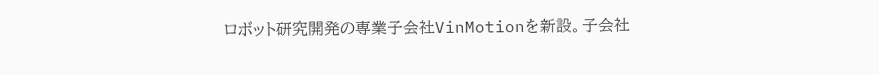ロボット研究開発の専業子会社VinMotionを新設。子会社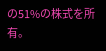の51%の株式を所有。